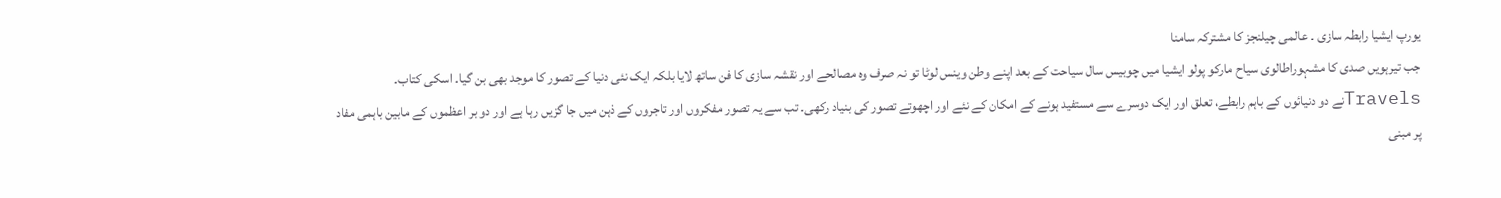یورپ ایشیا رابطہ سازی ۔ عالمی چیلنجز کا مشترکہ سامنا
جب تیرہویں صدی کا مشہوراطالوی سیاح مارکو پولو ایشیا میں چوبیس سال سیاحت کے بعد اپنے وطن وینس لوٹا تو نہ صرف وہ مصالحے اور نقشہ سازی کا فن ساتھ لایا بلکہ ایک نئی دنیا کے تصور کا موجد بھی بن گیا۔ اسکی کتاب۔ Travelsنے دو دنیائوں کے باہم رابطے، تعلق اور ایک دوسرے سے مستفید ہونے کے امکان کے نئے اور اچھوتے تصور کی بنیاد رکھی۔ تب سے یہ تصور مفکروں اور تاجروں کے ذہن میں جا گزیں رہا ہے اور دو بر اعظموں کے مابین باہمی مفاد پر مبنی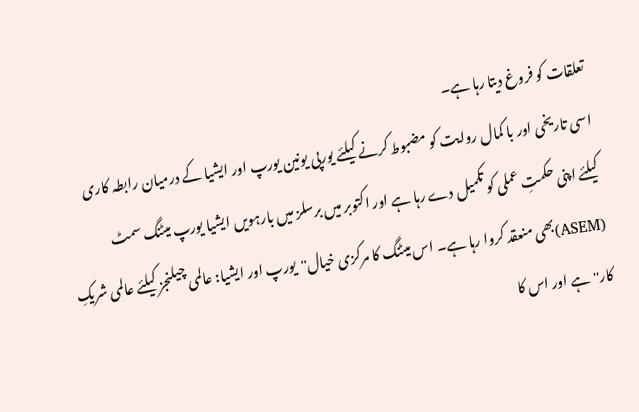تعلقات کو فروغ دیتا رہا ہے۔
اسی تاریخی اور با کمال روایت کو مضبوط کرنے کیلئے یورپی یونین یورپ اور ایشیا کے درمیان رابطہ کاری کیلئے اپنی حکمتِ عملی کو تکمیل دے رہا ہے اور اکتوبر میں برسلز میں بارہویں ایشیا یورپ میٹنگ سمٹ (ASEM)بھی منعقد کروا رہا ہے۔ اس میٹنگ کا مرکزی خیال''یورپ اور ایشیا: عالمی چیلنجز کیلئے عالمی شریکِ کار''ہے اور اس کا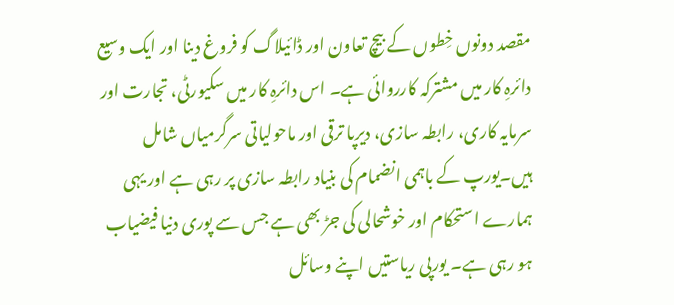مقصد دونوں خِطوں کے بیچ تعاون اور ڈائیلاگ کو فروغ دینا اور ایک وسیع دائرہِ کار میں مشترکہ کارروائی ہے۔ اس دائرہِ کار میں سکیورٹی، تجارت اور سرمایہ کاری، رابطہ سازی، دیرپا ترقی اور ماحولیاتی سرگرمیاں شامل ہیں۔یورپ کے باہمی انضمام کی بنیاد رابطہ سازی پر رہی ہے اور یہی ہمارے استحکام اور خوشحالی کی جڑ بھی ہے جس سے پوری دنیا فیضیاب ہو رہی ہے۔ یورپی ریاستیں اپنے وسائل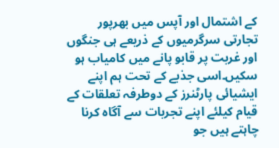کے اشتمال اور آپس میں بھرپور تجارتی سرگرمیوں کے ذریعے ہی جنگوں اور غربت پر قابو پانے میں کامیاب ہو سکیں۔اسی جذبے کے تحت ہم اپنے ایشیائی پارٹنرز کے دوطرفہ تعلقات کے قیام کیلئے اپنے تجربات سے آگاہ کرنا چاہتے ہیں جو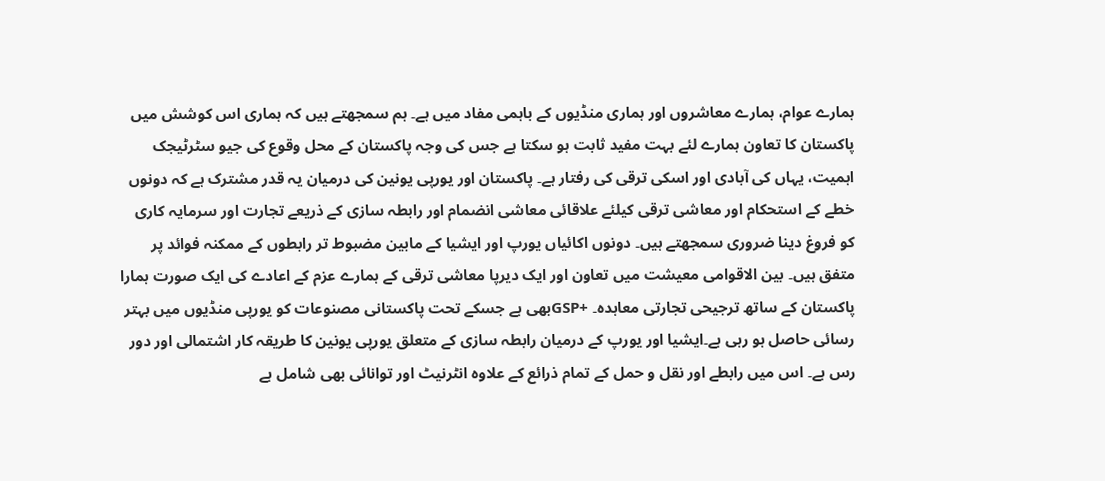ہمارے عوام، ہمارے معاشروں اور ہماری منڈیوں کے باہمی مفاد میں ہے۔ ہم سمجھتے ہیں کہ ہماری اس کوشش میں پاکستان کا تعاون ہمارے لئے بہت مفید ثابت ہو سکتا ہے جس کی وجہ پاکستان کے محل وقوع کی جیو سٹرٹیجک اہمیت، یہاں کی آبادی اور اسکی ترقی کی رفتار ہے۔ پاکستان اور یورپی یونین کی درمیان یہ قدر مشترک ہے کہ دونوں خطے کے استحکام اور معاشی ترقی کیلئے علاقائی معاشی انضمام اور رابطہ سازی کے ذریعے تجارت اور سرمایہ کاری کو فروغ دینا ضروری سمجھتے ہیں۔ دونوں اکائیاں یورپ اور ایشیا کے مابین مضبوط تر رابطوں کے ممکنہ فوائد پر متفق ہیں۔ بین الاقوامی معیشت میں تعاون اور ایک دیرپا معاشی ترقی کے ہمارے عزم کے اعادے کی ایک صورت ہمارا پاکستان کے ساتھ ترجیحی تجارتی معاہدہ۔ +GSPبھی ہے جسکے تحت پاکستانی مصنوعات کو یورپی منڈیوں میں بہتر رسائی حاصل ہو رہی ہے۔ایشیا اور یورپ کے درمیان رابطہ سازی کے متعلق یورپی یونین کا طریقہ کار اشتمالی اور دور رس ہے۔ اس میں رابطے اور نقل و حمل کے تمام ذرائع کے علاوہ انٹرنیٹ اور توانائی بھی شامل ہے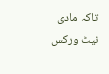تاکہ مادی نیٹ ورکس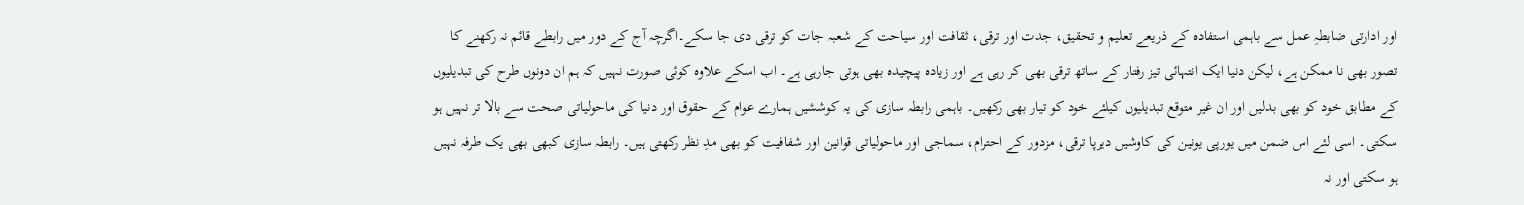اور ادارتی ضابطہِ عمل سے باہمی استفادہ کے ذریعے تعلیم و تحقیق، جدت اور ترقی، ثقافت اور سیاحت کے شعبہ جات کو ترقی دی جا سکے۔اگرچہ آج کے دور میں رابطے قائم نہ رکھنے کا تصور بھی نا ممکن ہے، لیکن دنیا ایک انتہائی تیز رفتار کے ساتھ ترقی بھی کر رہی ہے اور زیادہ پیچیدہ بھی ہوتی جارہی ہے۔ اب اسکے علاوہ کوئی صورت نہیں کہ ہم ان دونوں طرح کی تبدیلیوں کے مطابق خود کو بھی بدلیں اور ان غیر متوقع تبدیلیوں کیلئے خود کو تیار بھی رکھیں۔ باہمی رابطہ سازی کی یہ کوششیں ہمارے عوام کے حقوق اور دنیا کی ماحولیاتی صحت سے بالا تر نہیں ہو سکتی۔ اسی لئے اس ضمن میں یورپی یونین کی کاوشیں دیرپا ترقی، مزدور کے احترام، سماجی اور ماحولیاتی قوانین اور شفافیت کو بھی مدِ نظر رکھتی ہیں۔ رابطہ سازی کبھی بھی یک طرفہ نہیں ہو سکتی اور نہ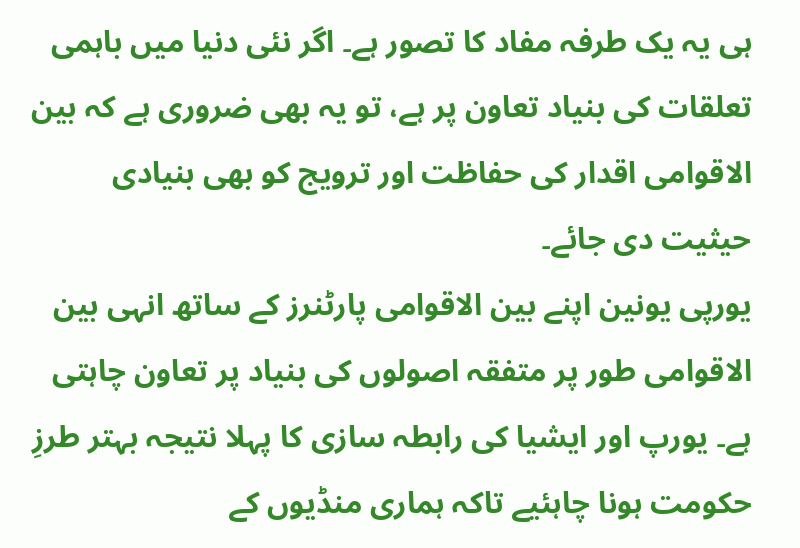ہی یہ یک طرفہ مفاد کا تصور ہے۔ اگر نئی دنیا میں باہمی تعلقات کی بنیاد تعاون پر ہے، تو یہ بھی ضروری ہے کہ بین الاقوامی اقدار کی حفاظت اور ترویج کو بھی بنیادی حیثیت دی جائے۔
یورپی یونین اپنے بین الاقوامی پارٹنرز کے ساتھ انہی بین الاقوامی طور پر متفقہ اصولوں کی بنیاد پر تعاون چاہتی ہے۔ یورپ اور ایشیا کی رابطہ سازی کا پہلا نتیجہ بہتر طرزِ حکومت ہونا چاہئیے تاکہ ہماری منڈیوں کے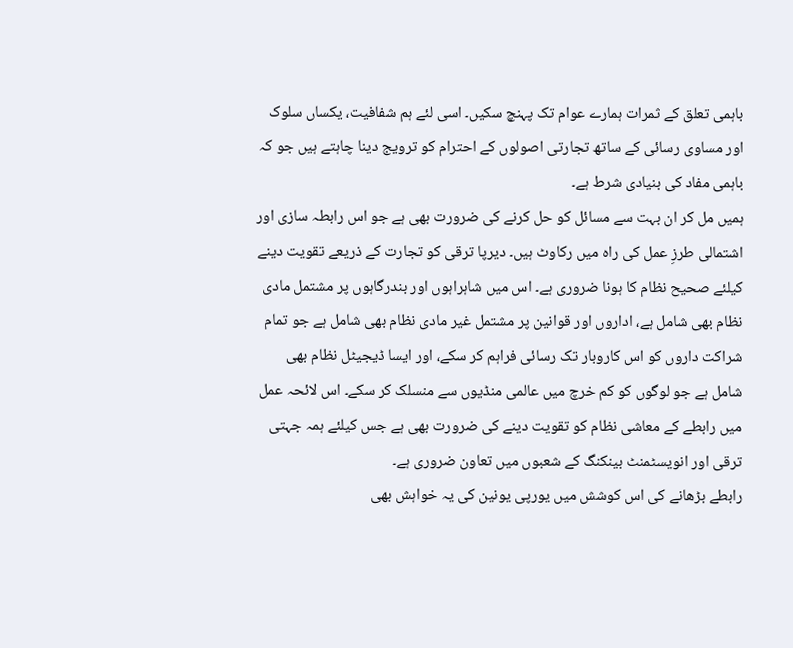باہمی تعلق کے ثمرات ہمارے عوام تک پہنچ سکیں۔ اسی لئے ہم شفافیت، یکساں سلوک اور مساوی رسائی کے ساتھ تجارتی اصولوں کے احترام کو ترویج دینا چاہتے ہیں جو کہ باہمی مفاد کی بنیادی شرط ہے۔
ہمیں مل کر ان بہت سے مسائل کو حل کرنے کی ضرورت بھی ہے جو اس رابطہ سازی اور اشتمالی طرزِ عمل کی راہ میں رکاوٹ ہیں۔ دیرپا ترقی کو تجارت کے ذریعے تقویت دینے کیلئے صحیح نظام کا ہونا ضروری ہے۔ اس میں شاہراہوں اور بندرگاہوں پر مشتمل مادی نظام بھی شامل ہے، اداروں اور قوانین پر مشتمل غیر مادی نظام بھی شامل ہے جو تمام شراکت داروں کو اس کاروبار تک رسائی فراہم کر سکے، اور ایسا ڈیجیٹل نظام بھی شامل ہے جو لوگوں کو کم خرچ میں عالمی منڈیوں سے منسلک کر سکے۔ اس لائحہ عمل میں رابطے کے معاشی نظام کو تقویت دینے کی ضرورت بھی ہے جس کیلئے ہمہ جہتی ترقی اور انویسٹمنٹ بینکنگ کے شعبوں میں تعاون ضروری ہے۔
رابطے بڑھانے کی اس کوشش میں یورپی یونین کی یہ خواہش بھی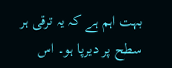بہت اہم ہے کہ یہ ترقی ہر سطح پر دیرپا ہو۔ اس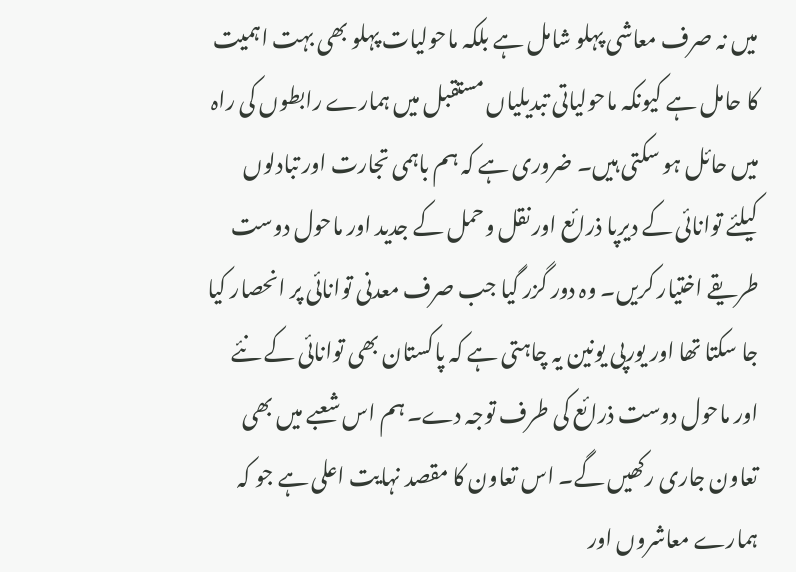میں نہ صرف معاشی پہلو شامل ہے بلکہ ماحولیات پہلو بھی بہت اہمیت کا حامل ہے کیونکہ ماحولیاتی تبدیلیاں مستقبل میں ہمارے رابطوں کی راہ میں حائل ہو سکتی ہیں۔ ضروری ہے کہ ہم باہمی تجارت اور تبادلوں کیلئے توانائی کے دیرپا ذرائع اور نقل وحمل کے جدید اور ماحول دوست طریقے اختیار کریں۔ وہ دور گزر گیا جب صرف معدنی توانائی پر انحصار کیا جا سکتا تھا اور یورپی یونین یہ چاہتی ہے کہ پاکستان بھی توانائی کے نئے اور ماحول دوست ذرائع کی طرف توجہ دے۔ ہم اس شعبے میں بھی تعاون جاری رکھیں گے۔ اس تعاون کا مقصد نہایت اعلی ہے جو کہ ہمارے معاشروں اور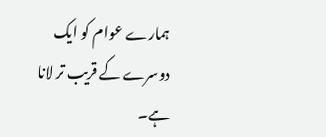ہمارے عوام کو ایک دوسرے کے قریب تر لانا ہے۔